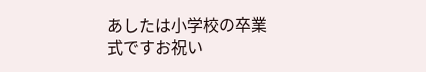あしたは小学校の卒業式ですお祝い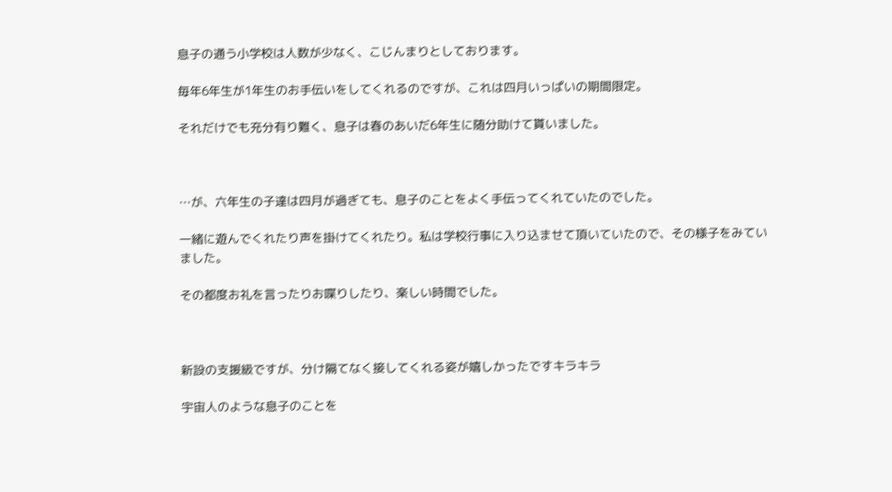息子の通う小学校は人数が少なく、こじんまりとしております。

毎年6年生が1年生のお手伝いをしてくれるのですが、これは四月いっぱいの期間限定。

それだけでも充分有り難く、息子は春のあいだ6年生に随分助けて貰いました。



…が、六年生の子達は四月が過ぎても、息子のことをよく手伝ってくれていたのでした。

一緒に遊んでくれたり声を掛けてくれたり。私は学校行事に入り込ませて頂いていたので、その様子をみていました。

その都度お礼を言ったりお喋りしたり、楽しい時間でした。



新設の支援級ですが、分け隔てなく接してくれる姿が嬉しかったですキラキラ

宇宙人のような息子のことを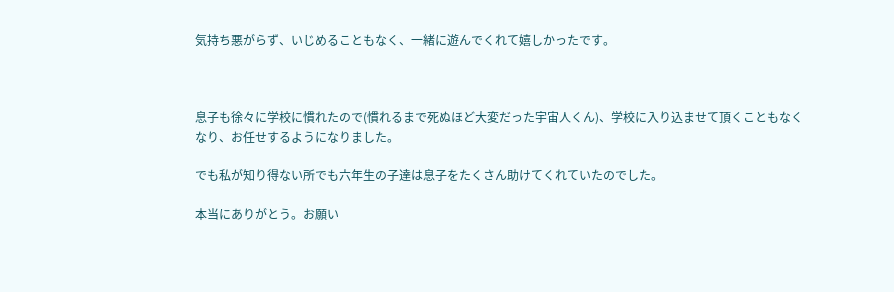気持ち悪がらず、いじめることもなく、一緒に遊んでくれて嬉しかったです。



息子も徐々に学校に慣れたので(慣れるまで死ぬほど大変だった宇宙人くん)、学校に入り込ませて頂くこともなくなり、お任せするようになりました。

でも私が知り得ない所でも六年生の子達は息子をたくさん助けてくれていたのでした。

本当にありがとう。お願い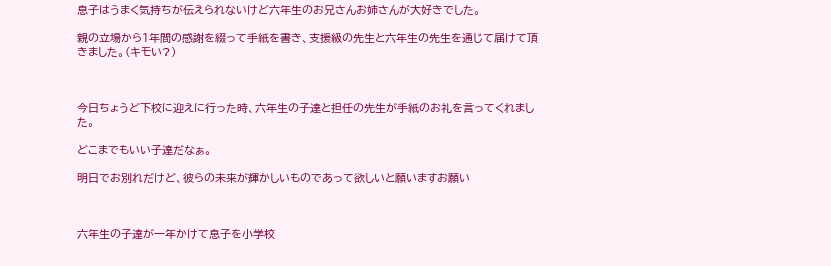息子はうまく気持ちが伝えられないけど六年生のお兄さんお姉さんが大好きでした。

親の立場から1年間の感謝を綴って手紙を書き、支援級の先生と六年生の先生を通じて届けて頂きました。(キモい?)



今日ちょうど下校に迎えに行った時、六年生の子達と担任の先生が手紙のお礼を言ってくれました。

どこまでもいい子達だなぁ。

明日でお別れだけど、彼らの未来が輝かしいものであって欲しいと願いますお願い



六年生の子達が一年かけて息子を小学校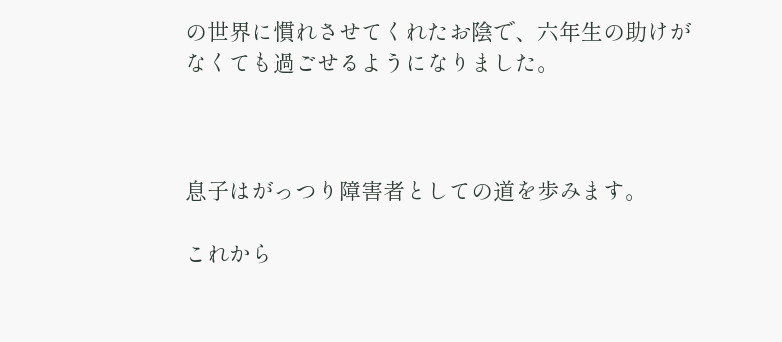の世界に慣れさせてくれたお陰で、六年生の助けがなくても過ごせるようになりました。



息子はがっつり障害者としての道を歩みます。

これから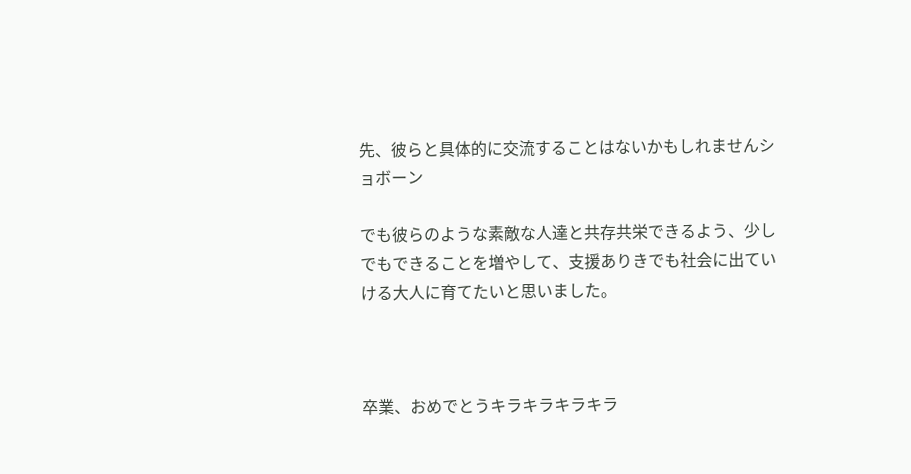先、彼らと具体的に交流することはないかもしれませんショボーン

でも彼らのような素敵な人達と共存共栄できるよう、少しでもできることを増やして、支援ありきでも社会に出ていける大人に育てたいと思いました。



卒業、おめでとうキラキラキラキラ